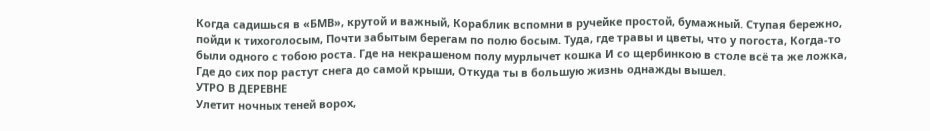Когда садишься в «БМВ», крутой и важный, Кораблик вспомни в ручейке простой, бумажный. Ступая бережно, пойди к тихоголосым, Почти забытым берегам по полю босым. Туда, где травы и цветы, что у погоста, Когда-то были одного с тобою роста. Где на некрашеном полу мурлычет кошка И со щербинкою в столе всё та же ложка, Где до сих пор растут снега до самой крыши, Откуда ты в большую жизнь однажды вышел.
УТРО В ДЕРЕВНЕ
Улетит ночных теней ворох,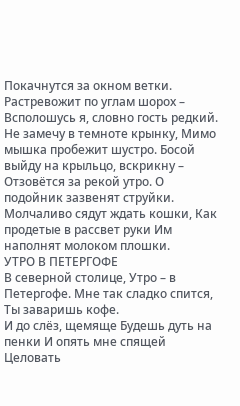Покачнутся за окном ветки. Растревожит по углам шорох – Всполошусь я, словно гость редкий. Не замечу в темноте крынку, Мимо мышка пробежит шустро. Босой выйду на крыльцо, вскрикну – Отзовётся за рекой утро. О подойник зазвенят струйки. Молчаливо сядут ждать кошки, Как продетые в рассвет руки Им наполнят молоком плошки.
УТРО В ПЕТЕРГОФЕ
В северной столице, Утро – в Петергофе. Мне так сладко спится, Ты заваришь кофе.
И до слёз, щемяще Будешь дуть на пенки И опять мне спящей Целовать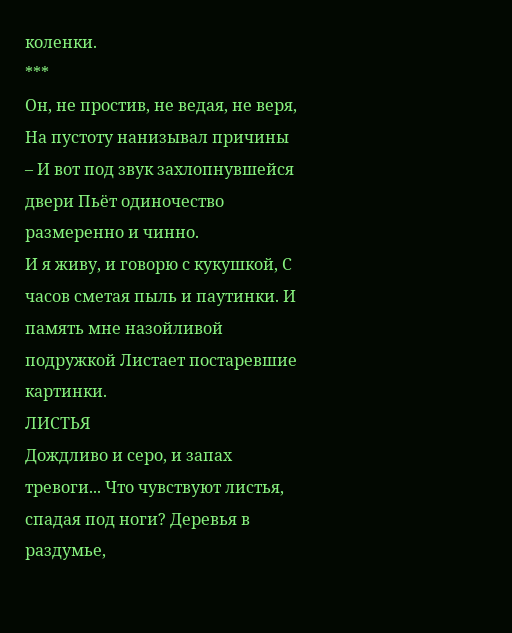коленки.
***
Он, не простив, не ведая, не веря, На пустоту нанизывал причины – И вот под звук захлопнувшейся двери Пьёт одиночество размеренно и чинно.
И я живу, и говорю с кукушкой, С часов сметая пыль и паутинки. И память мне назойливой подружкой Листает постаревшие картинки.
ЛИСТЬЯ
Дождливо и серо, и запах тревоги... Что чувствуют листья, спадая под ноги? Деревья в раздумье,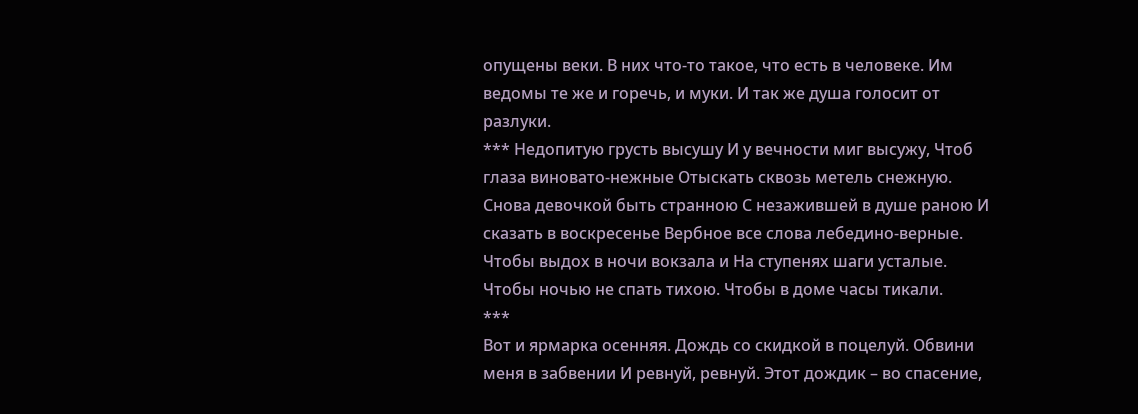опущены веки. В них что-то такое, что есть в человеке. Им ведомы те же и горечь, и муки. И так же душа голосит от разлуки.
*** Недопитую грусть высушу И у вечности миг высужу, Чтоб глаза виновато-нежные Отыскать сквозь метель снежную.
Снова девочкой быть странною С незажившей в душе раною И сказать в воскресенье Вербное все слова лебедино-верные.
Чтобы выдох в ночи вокзала и На ступенях шаги усталые. Чтобы ночью не спать тихою. Чтобы в доме часы тикали.
***
Вот и ярмарка осенняя. Дождь со скидкой в поцелуй. Обвини меня в забвении И ревнуй, ревнуй. Этот дождик – во спасение,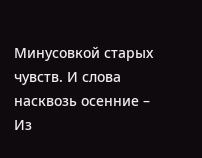Минусовкой старых чувств. И слова насквозь осенние – Из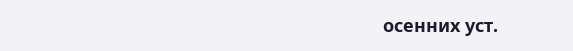осенних уст.